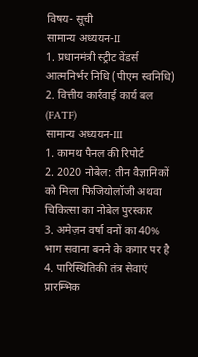विषय- सूची
सामान्य अध्ययन-II
1. प्रधानमंत्री स्ट्रीट वेंडर्स आत्मनिर्भर निधि (पीएम स्वनिधि)
2. वित्तीय कार्रवाई कार्य बल (FATF)
सामान्य अध्ययन-III
1. कामथ पैनल की रिपोर्ट
2. 2020 नोबेल: तीन वैज्ञानिकों को मिला फिजियोलॉजी अथवा चिकित्सा का नोबेल पुरस्कार
3. अमेज़न वर्षा वनों का 40% भाग सवाना बनने के कगार पर है
4. पारिस्थितिकी तंत्र सेवाएं
प्रारम्भिक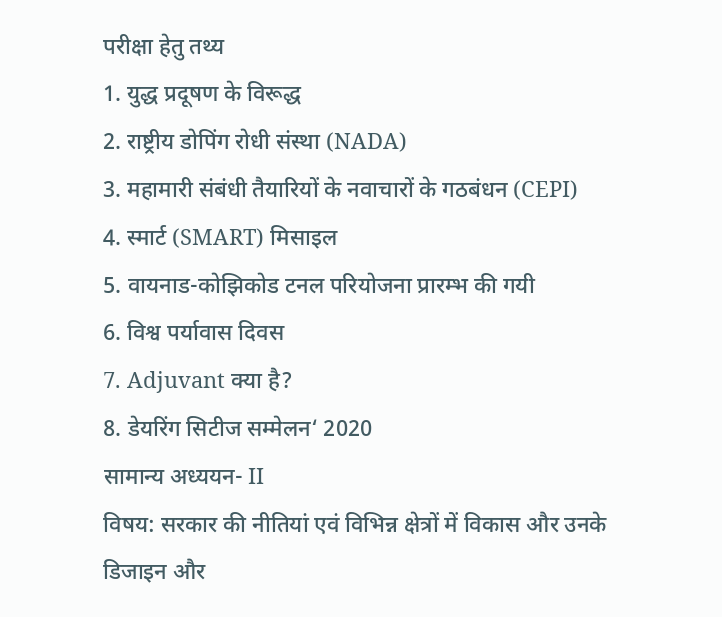परीक्षा हेतु तथ्य
1. युद्ध प्रदूषण के विरूद्ध
2. राष्ट्रीय डोपिंग रोधी संस्था (NADA)
3. महामारी संबंधी तैयारियों के नवाचारों के गठबंधन (CEPI)
4. स्मार्ट (SMART) मिसाइल
5. वायनाड-कोझिकोड टनल परियोजना प्रारम्भ की गयी
6. विश्व पर्यावास दिवस
7. Adjuvant क्या है?
8. डेयरिंग सिटीज सम्मेलन‘ 2020
सामान्य अध्ययन- II
विषय: सरकार की नीतियां एवं विभिन्न क्षेत्रों में विकास और उनके डिजाइन और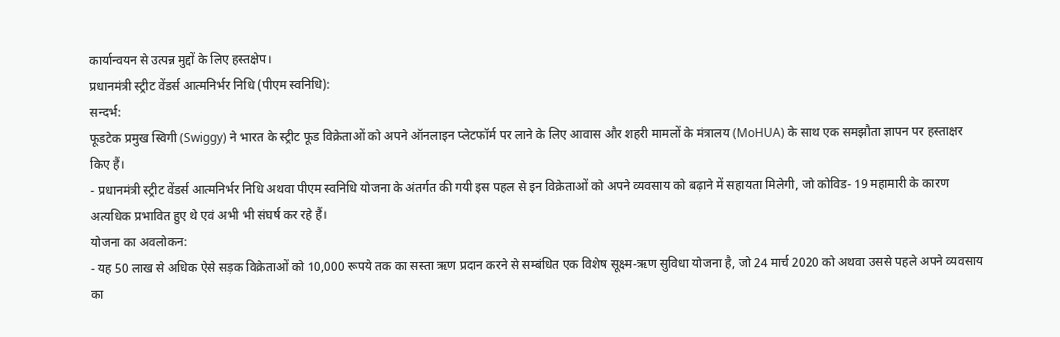कार्यान्वयन से उत्पन्न मुद्दों के लिए हस्तक्षेप।
प्रधानमंत्री स्ट्रीट वेंडर्स आत्मनिर्भर निधि (पीएम स्वनिधि):
सन्दर्भ:
फूडटेक प्रमुख स्विगी (Swiggy) ने भारत के स्ट्रीट फूड विक्रेताओं को अपने ऑनलाइन प्लेटफॉर्म पर लाने के लिए आवास और शहरी मामलों के मंत्रालय (MoHUA) के साथ एक समझौता ज्ञापन पर हस्ताक्षर किए हैं।
- प्रधानमंत्री स्ट्रीट वेंडर्स आत्मनिर्भर निधि अथवा पीएम स्वनिधि योजना के अंतर्गत की गयी इस पहल से इन विक्रेताओं को अपने व्यवसाय को बढ़ाने में सहायता मिलेगी, जो कोविड- 19 महामारी के कारण अत्यधिक प्रभावित हुए थे एवं अभी भी संघर्ष कर रहे हैं।
योजना का अवलोकन:
- यह 50 लाख से अधिक ऐसे सड़क विक्रेताओं को 10,000 रूपये तक का सस्ता ऋण प्रदान करने से सम्बंधित एक विशेष सूक्ष्म-ऋण सुविधा योजना है, जो 24 मार्च 2020 को अथवा उससे पहले अपने व्यवसाय का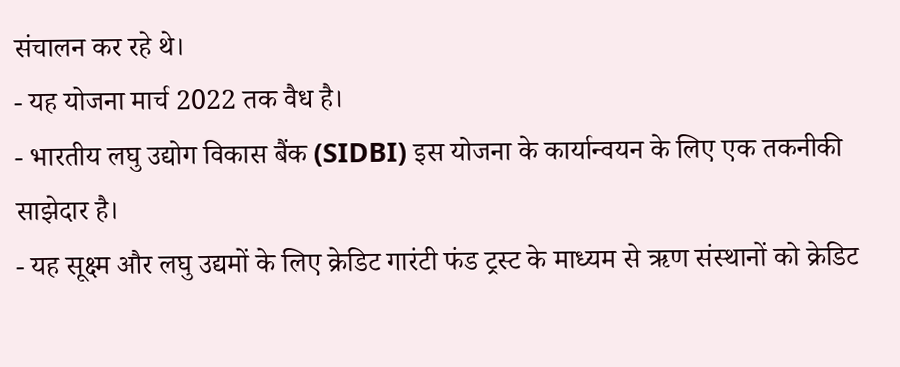संचालन कर रहे थे।
- यह योजना मार्च 2022 तक वैध है।
- भारतीय लघु उद्योग विकास बैंक (SIDBI) इस योजना के कार्यान्वयन के लिए एक तकनीकी साझेदार है।
- यह सूक्ष्म और लघु उद्यमों के लिए क्रेडिट गारंटी फंड ट्रस्ट के माध्यम से ऋण संस्थानों को क्रेडिट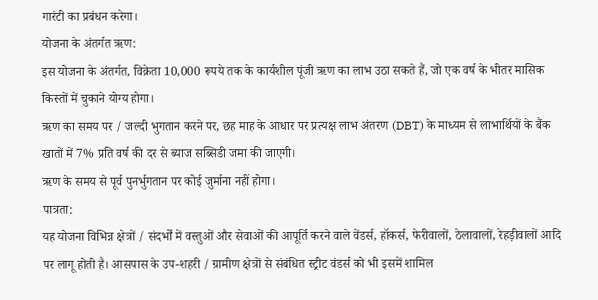गारंटी का प्रबंधन करेगा।
योजना के अंतर्गत ऋण:
इस योजना के अंतर्गत, विक्रेता 10,000 रूपये तक के कार्यशील पूंजी ऋण का लाभ उठा सकते हैं, जो एक वर्ष के भीतर मासिक किस्तों में चुकाने योग्य होगा।
ऋण का समय पर / जल्दी भुगतान करने पर, छह माह के आधार पर प्रत्यक्ष लाभ अंतरण (DBT) के माध्यम से लाभार्थियों के बैंक खातों में 7% प्रति वर्ष की दर से ब्याज सब्सिडी जमा की जाएगी।
ऋण के समय से पूर्व पुनर्भुगतान पर कोई जुर्माना नहीं होगा।
पात्रता:
यह योजना विभिन्न क्षेत्रों / संदर्भों में वस्तुओं और सेवाओं की आपूर्ति करने वाले वेंडर्स, हॉकर्स, फेरीवालों, ठेलावालों, रेहड़ीवालों आदि पर लागू होती है। आसपास के उप-शहरी / ग्रामीण क्षेत्रों से संबंधित स्ट्रीट वंडर्स को भी इसमें शामिल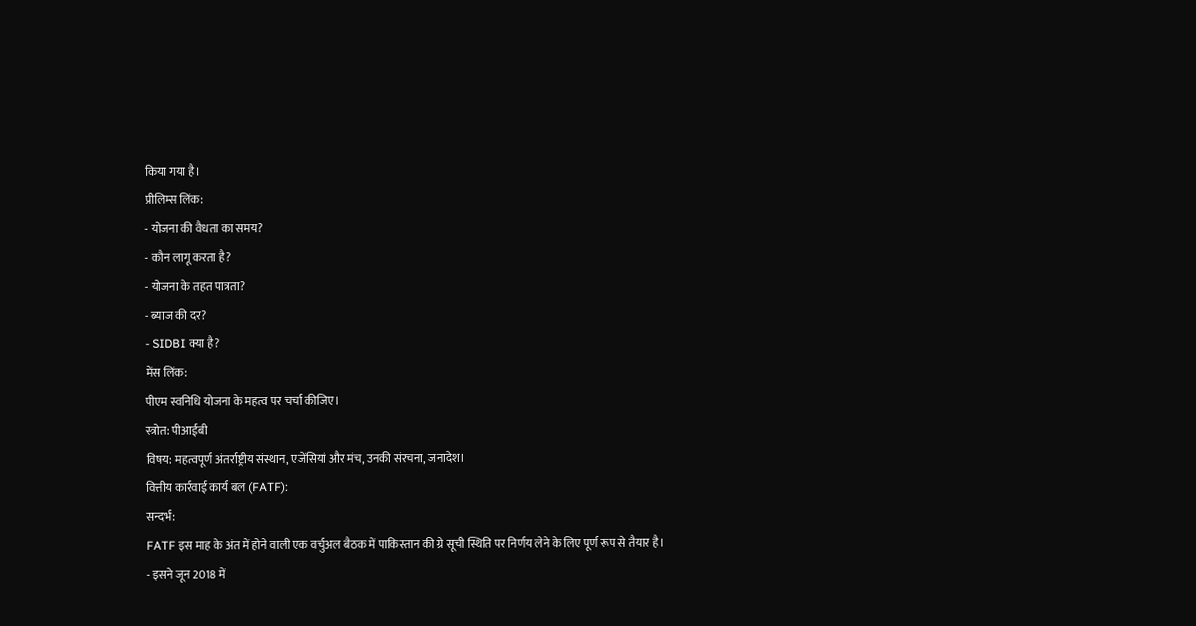किया गया है।
प्रीलिम्स लिंक:
- योजना की वैधता का समय?
- कौन लागू करता है?
- योजना के तहत पात्रता?
- ब्याज की दर?
- SIDBI क्या है?
मेंस लिंक:
पीएम स्वनिधि योजना के महत्व पर चर्चा कीजिए।
स्त्रोत: पीआईबी
विषय: महत्वपूर्ण अंतर्राष्ट्रीय संस्थान, एजेंसियां और मंच, उनकी संरचना, जनादेश।
वित्तीय कार्रवाई कार्य बल (FATF):
सन्दर्भ:
FATF इस माह के अंत में होने वाली एक वर्चुअल बैठक में पाकिस्तान की ग्रे सूची स्थिति पर निर्णय लेने के लिए पूर्ण रूप से तैयार है।
- इसने जून 2018 में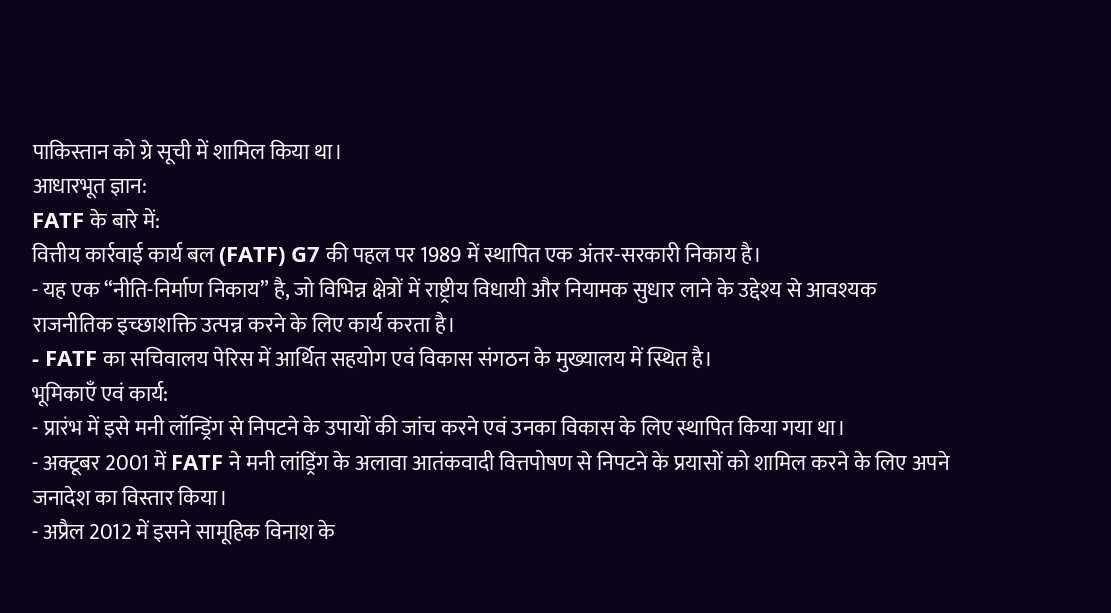पाकिस्तान को ग्रे सूची में शामिल किया था।
आधारभूत ज्ञान:
FATF के बारे में:
वित्तीय कार्रवाई कार्य बल (FATF) G7 की पहल पर 1989 में स्थापित एक अंतर-सरकारी निकाय है।
- यह एक “नीति-निर्माण निकाय” है, जो विभिन्न क्षेत्रों में राष्ट्रीय विधायी और नियामक सुधार लाने के उद्देश्य से आवश्यक राजनीतिक इच्छाशक्ति उत्पन्न करने के लिए कार्य करता है।
- FATF का सचिवालय पेरिस में आर्थित सहयोग एवं विकास संगठन के मुख्यालय में स्थित है।
भूमिकाएँ एवं कार्य:
- प्रारंभ में इसे मनी लॉन्ड्रिंग से निपटने के उपायों की जांच करने एवं उनका विकास के लिए स्थापित किया गया था।
- अक्टूबर 2001 में FATF ने मनी लांड्रिंग के अलावा आतंकवादी वित्तपोषण से निपटने के प्रयासों को शामिल करने के लिए अपने जनादेश का विस्तार किया।
- अप्रैल 2012 में इसने सामूहिक विनाश के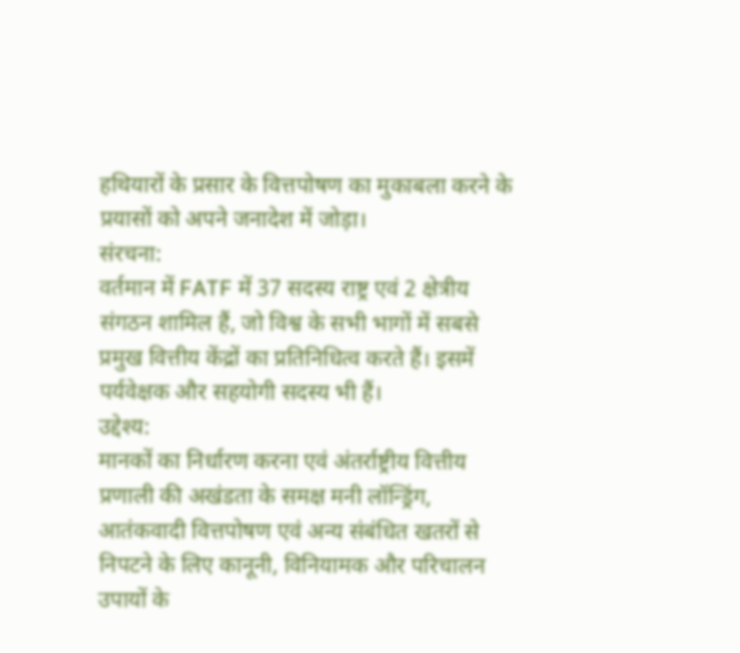हथियारों के प्रसार के वित्तपोषण का मुकाबला करने के प्रयासों को अपने जनादेश में जोड़ा।
संरचना:
वर्तमान में FATF में 37 सदस्य राष्ट्र एवं 2 क्षेत्रीय संगठन शामिल हैं, जो विश्व के सभी भागों में सबसे प्रमुख वित्तीय केंद्रों का प्रतिनिधित्व करते हैं। इसमें पर्यवेक्षक और सहयोगी सदस्य भी हैं।
उद्देश्य:
मानकों का निर्धारण करना एवं अंतर्राष्ट्रीय वित्तीय प्रणाली की अखंडता के समक्ष मनी लॉन्ड्रिंग, आतंकवादी वित्तपोषण एवं अन्य संबंधित खतरों से निपटने के लिए कानूनी, विनियामक और परिचालन उपायों के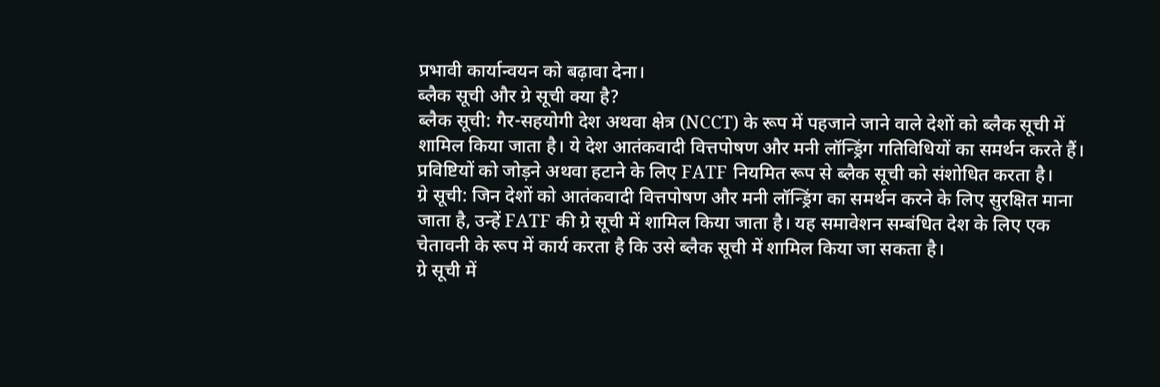प्रभावी कार्यान्वयन को बढ़ावा देना।
ब्लैक सूची और ग्रे सूची क्या है?
ब्लैक सूची: गैर-सहयोगी देश अथवा क्षेत्र (NCCT) के रूप में पहजाने जाने वाले देशों को ब्लैक सूची में शामिल किया जाता है। ये देश आतंकवादी वित्तपोषण और मनी लॉन्ड्रिंग गतिविधियों का समर्थन करते हैं। प्रविष्टियों को जोड़ने अथवा हटाने के लिए FATF नियमित रूप से ब्लैक सूची को संशोधित करता है।
ग्रे सूची: जिन देशों को आतंकवादी वित्तपोषण और मनी लॉन्ड्रिंग का समर्थन करने के लिए सुरक्षित माना जाता है, उन्हें FATF की ग्रे सूची में शामिल किया जाता है। यह समावेशन सम्बंधित देश के लिए एक चेतावनी के रूप में कार्य करता है कि उसे ब्लैक सूची में शामिल किया जा सकता है।
ग्रे सूची में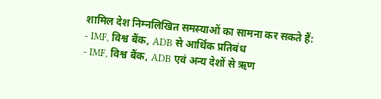शामिल देश निम्नलिखित समस्याओं का सामना कर सकते हैं:
- IMF, विश्व बैंक, ADB से आर्थिक प्रतिबंध
- IMF, विश्व बैंक, ADB एवं अन्य देशों से ऋण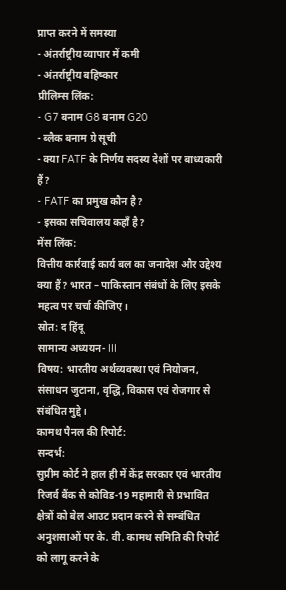प्राप्त करने में समस्या
- अंतर्राष्ट्रीय व्यापार में कमी
- अंतर्राष्ट्रीय बहिष्कार
प्रीलिम्स लिंक:
- G7 बनाम G8 बनाम G20
- ब्लैक बनाम ग्रे सूची
- क्या FATF के निर्णय सदस्य देशों पर बाध्यकारी हैं?
- FATF का प्रमुख कौन है?
- इसका सचिवालय कहाँ है?
मेंस लिंक:
वित्तीय कार्रवाई कार्य बल का जनादेश और उद्देश्य क्या हैं? भारत – पाकिस्तान संबंधों के लिए इसके महत्व पर चर्चा कीजिए।
स्रोत: द हिंदू
सामान्य अध्ययन- III
विषय: भारतीय अर्थव्यवस्था एवं नियोजन, संसाधन जुटाना, वृद्धि, विकास एवं रोजगार से संबंधित मुद्दे।
कामथ पैनल की रिपोर्ट:
सन्दर्भ:
सुप्रीम कोर्ट ने हाल ही में केंद्र सरकार एवं भारतीय रिजर्व बैंक से कोविड-19 महामारी से प्रभावित क्षेत्रों को बेल आउट प्रदान करने से सम्बंधित अनुशसाओं पर के. वी. कामथ समिति की रिपोर्ट को लागू करने के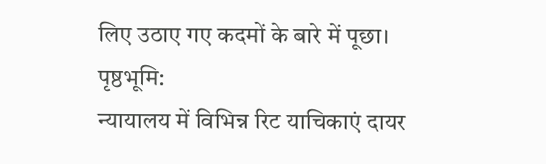लिए उठाए गए कदमों के बारे में पूछा।
पृष्ठभूमि:
न्यायालय में विभिन्न रिट याचिकाएं दायर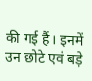की गई हैं। इनमें उन छोटे एवं बड़े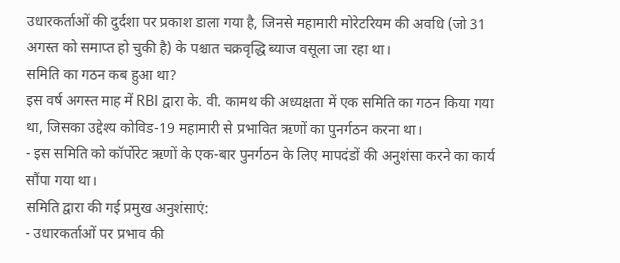उधारकर्ताओं की दुर्दशा पर प्रकाश डाला गया है, जिनसे महामारी मोरेटरियम की अवधि (जो 31 अगस्त को समाप्त हो चुकी है) के पश्चात चक्रवृद्धि ब्याज वसूला जा रहा था।
समिति का गठन कब हुआ था?
इस वर्ष अगस्त माह में RBI द्वारा के. वी. कामथ की अध्यक्षता में एक समिति का गठन किया गया था, जिसका उद्देश्य कोविड-19 महामारी से प्रभावित ऋणों का पुनर्गठन करना था।
- इस समिति को कॉर्पोरेट ऋणों के एक-बार पुनर्गठन के लिए मापदंडों की अनुशंसा करने का कार्य सौंपा गया था।
समिति द्वारा की गई प्रमुख अनुशंसाएं:
- उधारकर्ताओं पर प्रभाव की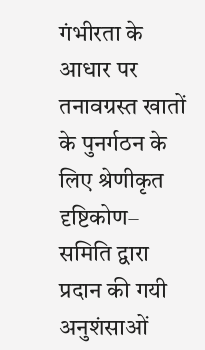गंभीरता के आधार पर तनावग्रस्त खातों के पुनर्गठन के लिए श्रेणीकृत दृष्टिकोण– समिति द्वारा प्रदान की गयी अनुशंसाओं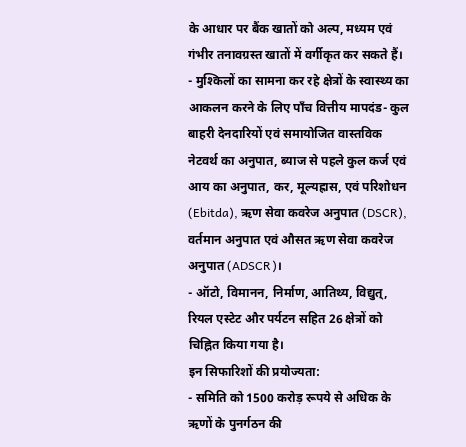के आधार पर बैंक खातों को अल्प, मध्यम एवं गंभीर तनावग्रस्त खातों में वर्गीकृत कर सकते हैं।
- मुश्किलों का सामना कर रहे क्षेत्रों के स्वास्थ्य का आकलन करने के लिए पाँच वित्तीय मापदंड- कुल बाहरी देनदारियों एवं समायोजित वास्तविक नेटवर्थ का अनुपात, ब्याज से पहले कुल कर्ज एवं आय का अनुपात, कर, मूल्यह्रास, एवं परिशोधन (Ebitda), ऋण सेवा कवरेज अनुपात (DSCR), वर्तमान अनुपात एवं औसत ऋण सेवा कवरेज अनुपात (ADSCR)।
- ऑटो, विमानन, निर्माण, आतिथ्य, विद्युत्, रियल एस्टेट और पर्यटन सहित 26 क्षेत्रों को चिह्नित किया गया है।
इन सिफारिशों की प्रयोज्यता:
- समिति को 1500 करोड़ रूपये से अधिक के ऋणों के पुनर्गठन की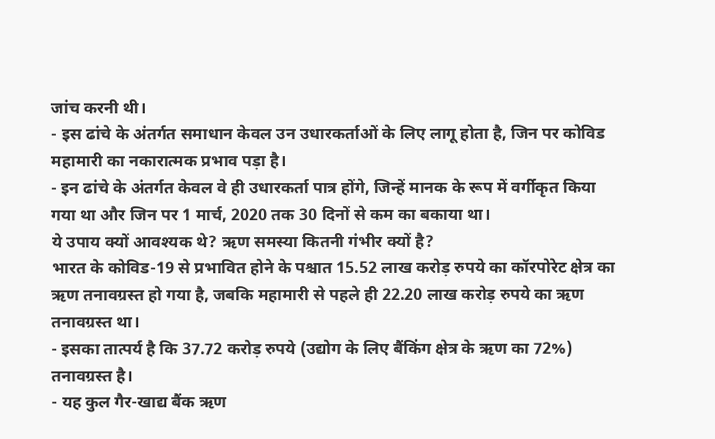जांच करनी थी।
- इस ढांचे के अंतर्गत समाधान केवल उन उधारकर्ताओं के लिए लागू होता है, जिन पर कोविड महामारी का नकारात्मक प्रभाव पड़ा है।
- इन ढांचे के अंतर्गत केवल वे ही उधारकर्ता पात्र होंगे, जिन्हें मानक के रूप में वर्गीकृत किया गया था और जिन पर 1 मार्च, 2020 तक 30 दिनों से कम का बकाया था।
ये उपाय क्यों आवश्यक थे? ऋण समस्या कितनी गंभीर क्यों है?
भारत के कोविड-19 से प्रभावित होने के पश्चात 15.52 लाख करोड़ रुपये का कॉरपोरेट क्षेत्र का ऋण तनावग्रस्त हो गया है, जबकि महामारी से पहले ही 22.20 लाख करोड़ रुपये का ऋण तनावग्रस्त था।
- इसका तात्पर्य है कि 37.72 करोड़ रुपये (उद्योग के लिए बैंकिंग क्षेत्र के ऋण का 72%) तनावग्रस्त है।
- यह कुल गैर-खाद्य बैंक ऋण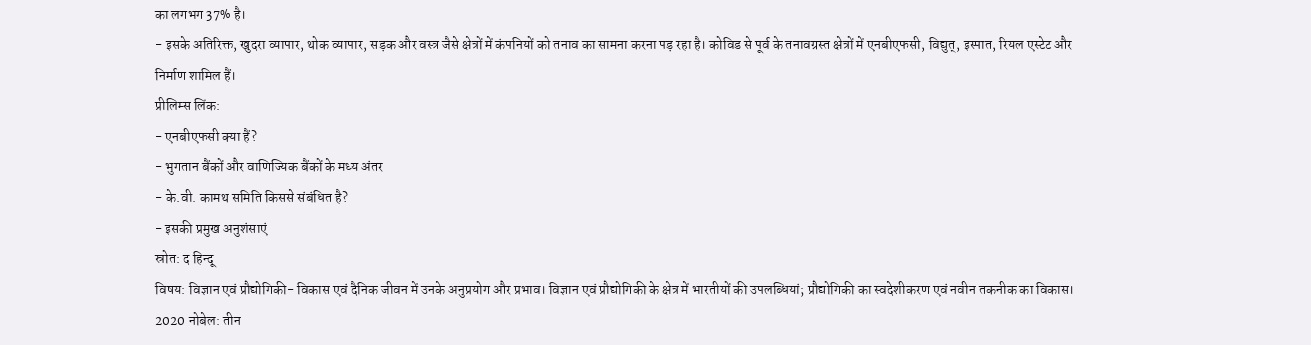का लगभग 37% है।
- इसके अतिरिक्त, खुदरा व्यापार, थोक व्यापार, सड़क और वस्त्र जैसे क्षेत्रों में कंपनियों को तनाव का सामना करना पड़ रहा है। कोविड से पूर्व के तनावग्रस्त क्षेत्रों में एनबीएफसी, विद्युत्, इस्पात, रियल एस्टेट और निर्माण शामिल हैं।
प्रीलिम्स लिंक:
- एनबीएफसी क्या हैं?
- भुगतान बैंकों और वाणिज्यिक बैंकों के मध्य अंतर
- के.वी. कामथ समिति किससे संबंधित है?
- इसकी प्रमुख अनुशंसाएं
स्रोत: द हिन्दू
विषय: विज्ञान एवं प्रौद्योगिकी- विकास एवं दैनिक जीवन में उनके अनुप्रयोग और प्रभाव। विज्ञान एवं प्रौद्योगिकी के क्षेत्र में भारतीयों की उपलब्धियां; प्रौद्योगिकी का स्वदेशीकरण एवं नवीन तकनीक का विकास।
2020 नोबेल: तीन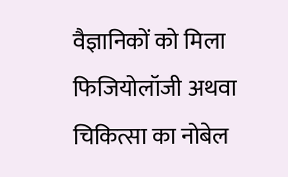वैज्ञानिकों को मिला फिजियोलॉजी अथवा चिकित्सा का नोबेल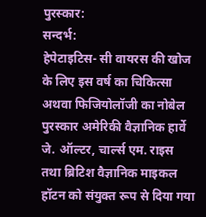पुरस्कार:
सन्दर्भ:
हेपेटाइटिस- सी वायरस की खोज के लिए इस वर्ष का चिकित्सा अथवा फिजियोलॉजी का नोबेल पुरस्कार अमेरिकी वैज्ञानिक हार्वे जे. ऑल्टर, चार्ल्स एम. राइस तथा ब्रिटिश वैज्ञानिक माइकल हॉटन को संयुक्त रूप से दिया गया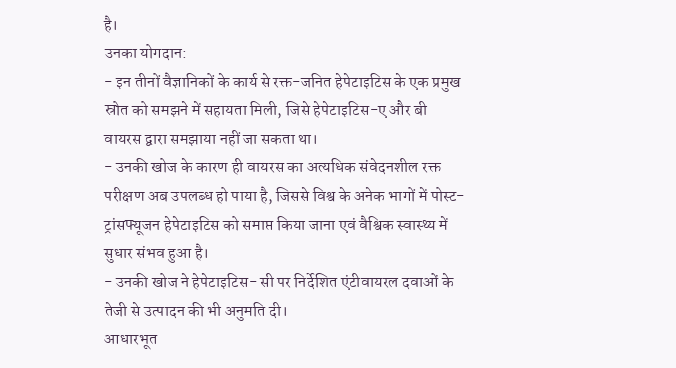है।
उनका योगदान:
- इन तीनों वैज्ञानिकों के कार्य से रक्त-जनित हेपेटाइटिस के एक प्रमुख स्रोत को समझने में सहायता मिली, जिसे हेपेटाइटिस-ए और बी वायरस द्वारा समझाया नहीं जा सकता था।
- उनकी खोज के कारण ही वायरस का अत्यधिक संवेदनशील रक्त परीक्षण अब उपलब्ध हो पाया है, जिससे विश्व के अनेक भागों में पोस्ट-ट्रांसफ्यूजन हेपेटाइटिस को समाप्त किया जाना एवं वैश्विक स्वास्थ्य में सुधार संभव हुआ है।
- उनकी खोज ने हेपेटाइटिस- सी पर निर्देशित एंटीवायरल दवाओं के तेजी से उत्पादन की भी अनुमति दी।
आधारभूत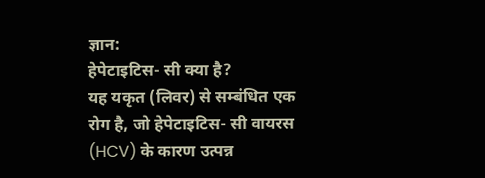ज्ञान:
हेपेटाइटिस- सी क्या है?
यह यकृत (लिवर) से सम्बंधित एक रोग है, जो हेपेटाइटिस- सी वायरस (HCV) के कारण उत्पन्न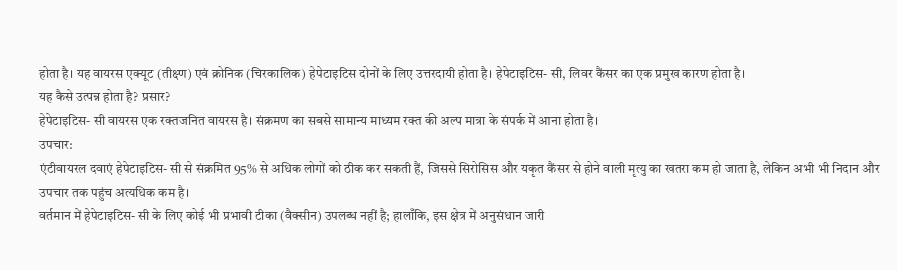होता है। यह वायरस एक्यूट (तीक्ष्ण) एवं क्रोनिक (चिरकालिक) हेपेटाइटिस दोनों के लिए उत्तरदायी होता है। हेपेटाइटिस- सी, लिवर कैंसर का एक प्रमुख कारण होता है।
यह कैसे उत्पन्न होता है? प्रसार?
हेपेटाइटिस- सी वायरस एक रक्तजनित वायरस है। संक्रमण का सबसे सामान्य माध्यम रक्त की अल्प मात्रा के संपर्क में आना होता है।
उपचार:
एंटीवायरल दवाएं हेपेटाइटिस- सी से संक्रमित 95% से अधिक लोगों को ठीक कर सकती हैं, जिससे सिरोसिस और यकृत कैंसर से होने वाली मृत्यु का खतरा कम हो जाता है, लेकिन अभी भी निदान और उपचार तक पहुंच अत्यधिक कम है।
वर्तमान में हेपेटाइटिस- सी के लिए कोई भी प्रभावी टीका (वैक्सीन) उपलब्ध नहीं है; हालाँकि, इस क्षेत्र में अनुसंधान जारी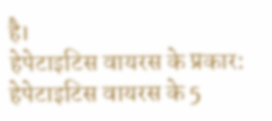है।
हेपेटाइटिस वायरस के प्रकार:
हेपेटाइटिस वायरस के 5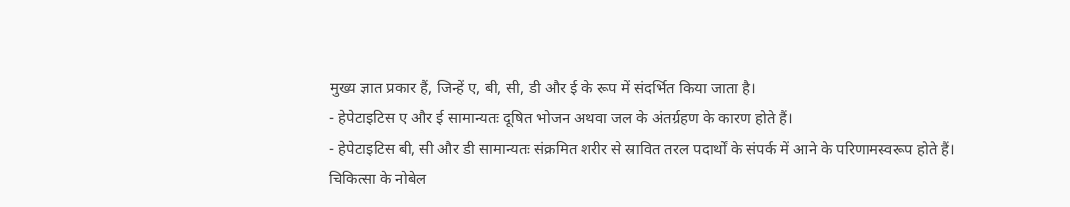मुख्य ज्ञात प्रकार हैं, जिन्हें ए, बी, सी, डी और ई के रूप में संदर्भित किया जाता है।
- हेपेटाइटिस ए और ई सामान्यतः दूषित भोजन अथवा जल के अंतर्ग्रहण के कारण होते हैं।
- हेपेटाइटिस बी, सी और डी सामान्यतः संक्रमित शरीर से स्रावित तरल पदार्थों के संपर्क में आने के परिणामस्वरूप होते हैं।
चिकित्सा के नोबेल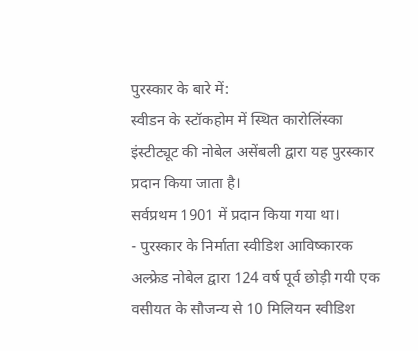पुरस्कार के बारे में:
स्वीडन के स्टॉकहोम में स्थित कारोलिंस्का इंस्टीट्यूट की नोबेल असेंबली द्वारा यह पुरस्कार प्रदान किया जाता है।
सर्वप्रथम 1901 में प्रदान किया गया था।
- पुरस्कार के निर्माता स्वीडिश आविष्कारक अल्फ्रेड नोबेल द्वारा 124 वर्ष पूर्व छोड़ी गयी एक वसीयत के सौजन्य से 10 मिलियन स्वीडिश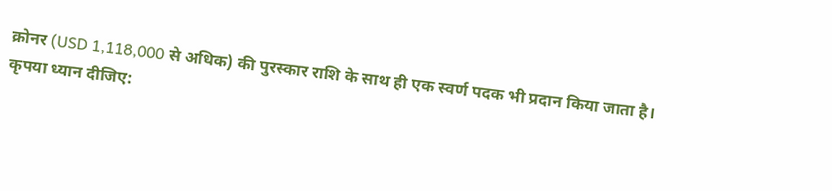क्रोनर (USD 1,118,000 से अधिक) की पुरस्कार राशि के साथ ही एक स्वर्ण पदक भी प्रदान किया जाता है।
कृपया ध्यान दीजिए: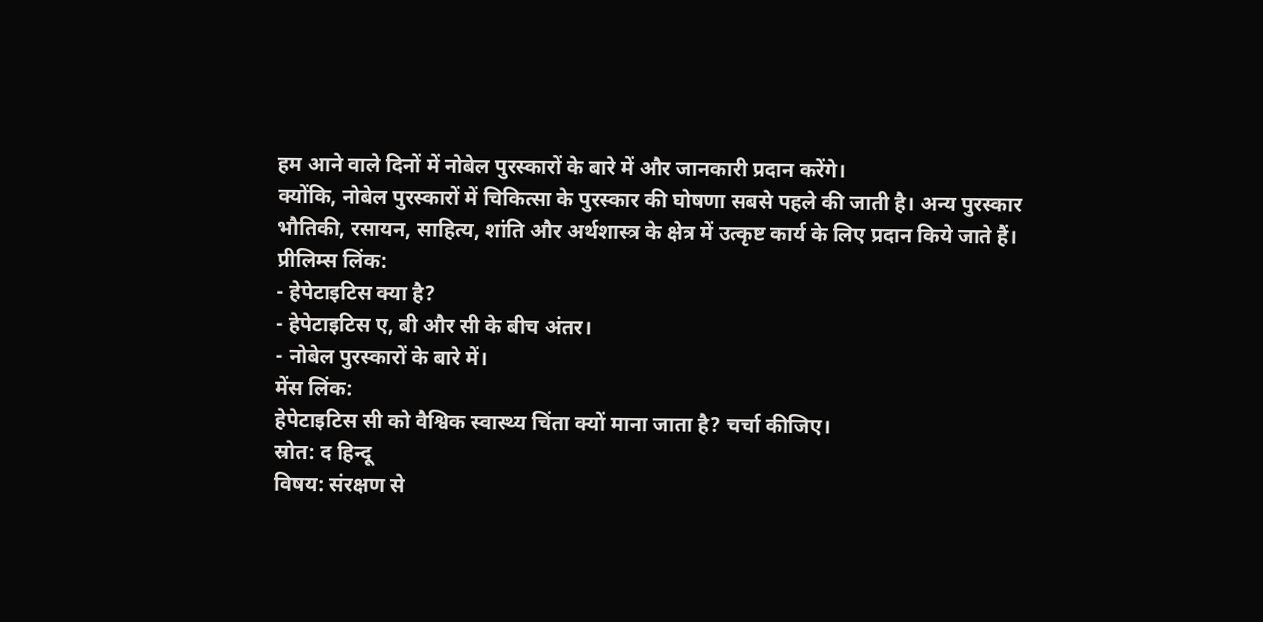हम आने वाले दिनों में नोबेल पुरस्कारों के बारे में और जानकारी प्रदान करेंगे।
क्योंकि, नोबेल पुरस्कारों में चिकित्सा के पुरस्कार की घोषणा सबसे पहले की जाती है। अन्य पुरस्कार भौतिकी, रसायन, साहित्य, शांति और अर्थशास्त्र के क्षेत्र में उत्कृष्ट कार्य के लिए प्रदान किये जाते हैं।
प्रीलिम्स लिंक:
- हेपेटाइटिस क्या है?
- हेपेटाइटिस ए, बी और सी के बीच अंतर।
- नोबेल पुरस्कारों के बारे में।
मेंस लिंक:
हेपेटाइटिस सी को वैश्विक स्वास्थ्य चिंता क्यों माना जाता है? चर्चा कीजिए।
स्रोत: द हिन्दू
विषय: संरक्षण से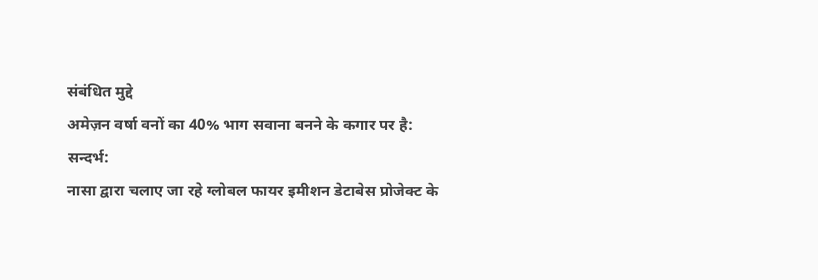संबंधित मुद्दे
अमेज़न वर्षा वनों का 40% भाग सवाना बनने के कगार पर है:
सन्दर्भ:
नासा द्वारा चलाए जा रहे ग्लोबल फायर इमीशन डेटाबेस प्रोजेक्ट के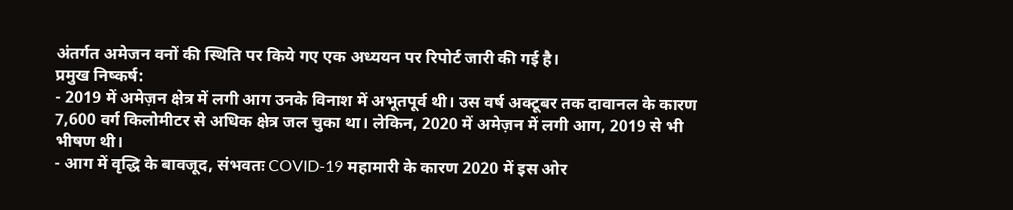अंतर्गत अमेजन वनों की स्थिति पर किये गए एक अध्ययन पर रिपोर्ट जारी की गई है।
प्रमुख निष्कर्ष:
- 2019 में अमेज़न क्षेत्र में लगी आग उनके विनाश में अभूतपूर्व थी। उस वर्ष अक्टूबर तक दावानल के कारण 7,600 वर्ग किलोमीटर से अधिक क्षेत्र जल चुका था। लेकिन, 2020 में अमेज़न में लगी आग, 2019 से भी भीषण थी।
- आग में वृद्धि के बावजूद, संभवतः COVID-19 महामारी के कारण 2020 में इस ओर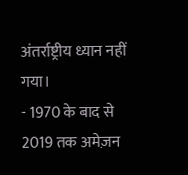अंतर्राष्ट्रीय ध्यान नहीं गया।
- 1970 के बाद से 2019 तक अमेज़न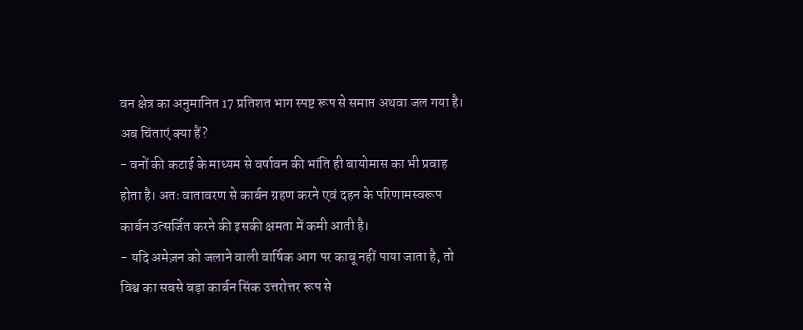वन क्षेत्र का अनुमानित 17 प्रतिशत भाग स्पष्ट रूप से समाप्त अथवा जल गया है।
अब चिंताएं क्या हैं?
- वनों की कटाई के माध्यम से वर्षावन की भांति ही बायोमास का भी प्रवाह होता है। अतः वातावरण से कार्बन ग्रहण करने एवं दहन के परिणामस्वरूप कार्बन उत्सर्जित करने की इसकी क्षमता में कमी आती है।
- यदि अमेज़न को जलाने वाली वार्षिक आग पर काबू नहीं पाया जाता है, तो विश्व का सबसे बड़ा कार्बन सिंक उत्तरोत्तर रूप से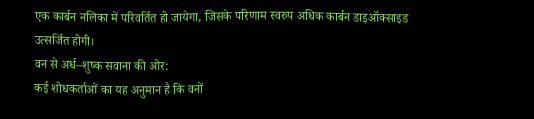एक कार्बन नलिका में परिवर्तित हो जायेगा, जिसके परिणाम स्वरुप अधिक कार्बन डाइऑक्साइड उत्सर्जित होगी।
वन से अर्ध–शुष्क सवाना की ओर:
कई शोधकर्ताओं का यह अनुमान है कि वनों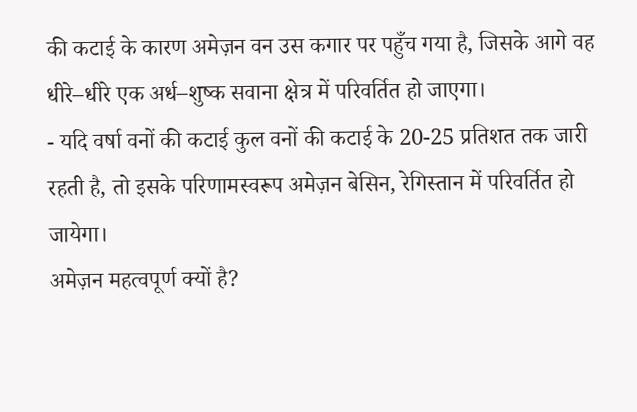की कटाई के कारण अमेज़न वन उस कगार पर पहुँच गया है, जिसके आगे वह धीरे–धीरे एक अर्ध–शुष्क सवाना क्षेत्र में परिवर्तित हो जाएगा।
- यदि वर्षा वनों की कटाई कुल वनों की कटाई के 20-25 प्रतिशत तक जारी रहती है, तो इसके परिणामस्वरूप अमेज़न बेसिन, रेगिस्तान में परिवर्तित हो जायेगा।
अमेज़न महत्वपूर्ण क्यों है?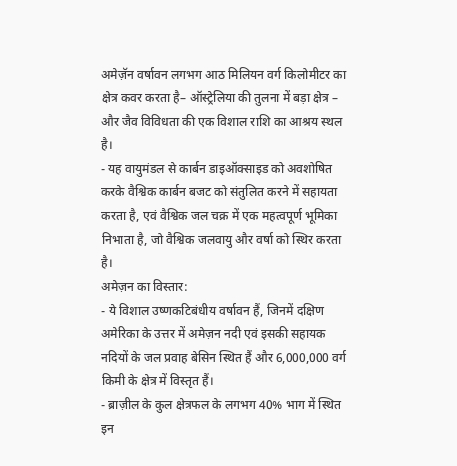अमेज़ॅन वर्षावन लगभग आठ मिलियन वर्ग किलोमीटर का क्षेत्र कवर करता है– ऑस्ट्रेलिया की तुलना में बड़ा क्षेत्र – और जैव विविधता की एक विशाल राशि का आश्रय स्थल है।
- यह वायुमंडल से कार्बन डाइऑक्साइड को अवशोषित करके वैश्विक कार्बन बजट को संतुलित करने में सहायता करता है, एवं वैश्विक जल चक्र में एक महत्वपूर्ण भूमिका निभाता है, जो वैश्विक जलवायु और वर्षा को स्थिर करता है।
अमेज़न का विस्तार:
- ये विशाल उष्णकटिबंधीय वर्षावन हैं, जिनमें दक्षिण अमेरिका के उत्तर में अमेज़न नदी एवं इसकी सहायक नदियों के जल प्रवाह बेसिन स्थित हैं और 6,000,000 वर्ग किमी के क्षेत्र में विस्तृत हैं।
- ब्राज़ील के कुल क्षेत्रफल के लगभग 40% भाग में स्थित इन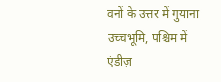वनों के उत्तर में गुयाना उच्चभूमि, पश्चिम में एंडीज़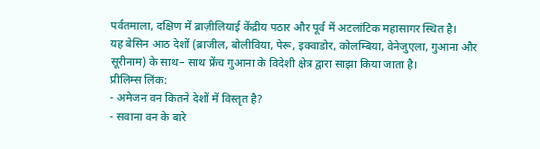पर्वतमाला, दक्षिण में ब्राज़ीलियाई केंद्रीय पठार और पूर्व में अटलांटिक महासागर स्थित है।
यह बेसिन आठ देशों (ब्राजील, बोलीविया, पेरू, इक्वाडोर, कोलम्बिया, वेनेजुएला, गुआना और सूरीनाम) के साथ– साथ फ्रेंच गुआना के विदेशी क्षेत्र द्वारा साझा किया जाता है।
प्रीलिम्स लिंक:
- अमेजन वन कितने देशों में विस्तृत है?
- सवाना वन के बारे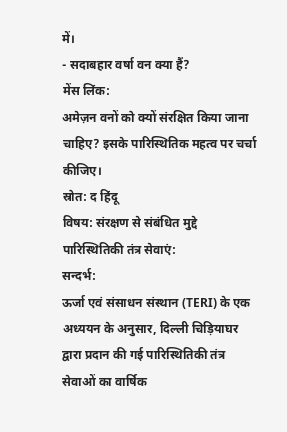में।
- सदाबहार वर्षा वन क्या हैं?
मेंस लिंक:
अमेज़न वनों को क्यों संरक्षित किया जाना चाहिए? इसके पारिस्थितिक महत्व पर चर्चा कीजिए।
स्रोत: द हिंदू
विषय: संरक्षण से संबंधित मुद्दे
पारिस्थितिकी तंत्र सेवाएं:
सन्दर्भ:
ऊर्जा एवं संसाधन संस्थान (TERI) के एक अध्ययन के अनुसार, दिल्ली चिड़ियाघर द्वारा प्रदान की गई पारिस्थितिकी तंत्र सेवाओं का वार्षिक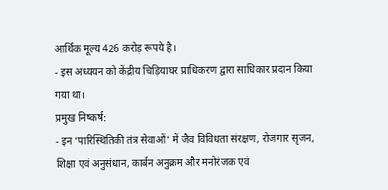आर्थिक मूल्य 426 करोड़ रूपये है।
- इस अध्ययन को केंद्रीय चिड़ियाघर प्राधिकरण द्वारा साधिकार प्रदान किया गया था।
प्रमुख निष्कर्ष:
- इन ‘पारिस्थितिकी तंत्र सेवाओं‘ में जैव विविधता संरक्षण, रोजगार सृजन, शिक्षा एवं अनुसंधान, कार्बन अनुक्रम और मनोरंजक एवं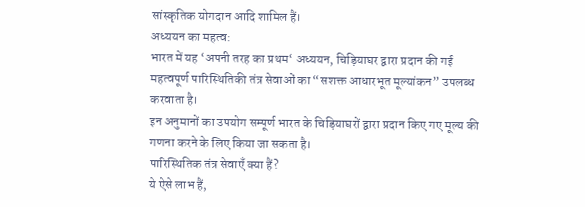सांस्कृतिक योगदान आदि शामिल हैं।
अध्ययन का महत्व:
भारत में यह ‘अपनी तरह का प्रथम‘ अध्ययन, चिड़ियाघर द्वारा प्रदान की गई महत्वपूर्ण पारिस्थितिकी तंत्र सेवाओं का “सशक्त आधारभूत मूल्यांकन” उपलब्ध करवाता है।
इन अनुमानों का उपयोग सम्पूर्ण भारत के चिड़ियाघरों द्वारा प्रदान किए गए मूल्य की गणना करने के लिए किया जा सकता है।
पारिस्थितिक तंत्र सेवाएँ क्या हैं?
ये ऐसे लाभ हैं,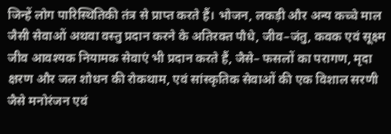जिन्हें लोग पारिस्थितिकी तंत्र से प्राप्त करते हैं। भोजन, लकड़ी और अन्य कच्चे माल जैसी सेवाओं अथवा वस्तु प्रदान करने के अतिरक्त पौधे, जीव–जंतु, कवक एवं सूक्ष्म जीव आवश्यक नियामक सेवाएं भी प्रदान करते हैं, जैसे– फसलों का परागण, मृदा क्षरण और जल शोधन की रोकथाम, एवं सांस्कृतिक सेवाओं की एक विशाल सरणी जैसे मनोरंजन एवं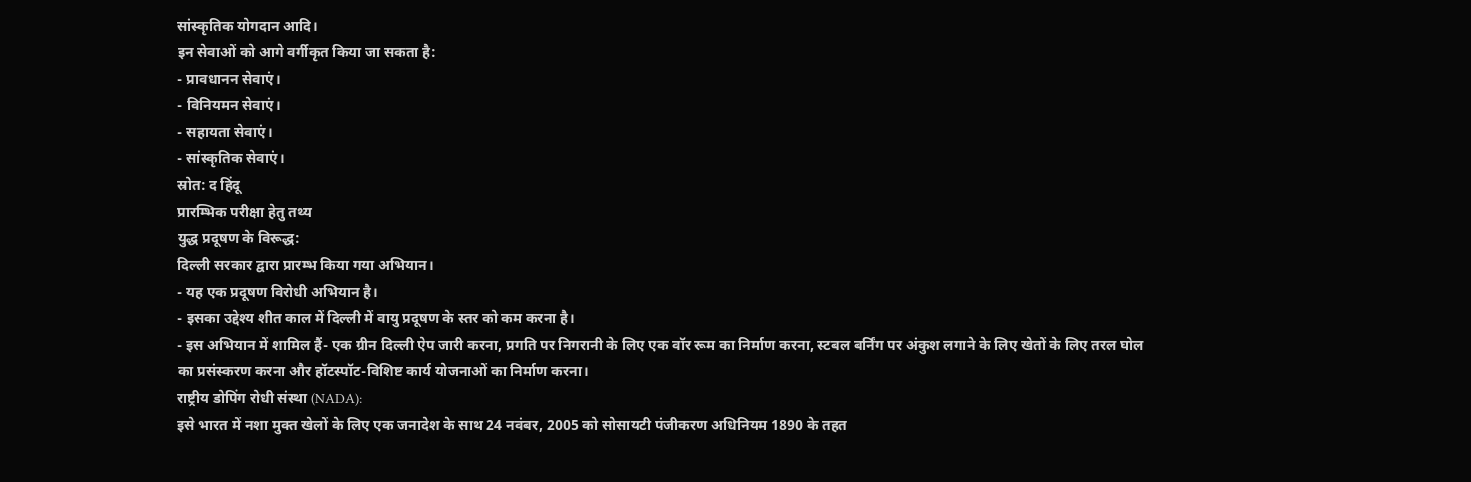सांस्कृतिक योगदान आदि।
इन सेवाओं को आगे वर्गीकृत किया जा सकता है:
- प्रावधानन सेवाएं।
- विनियमन सेवाएं।
- सहायता सेवाएं।
- सांस्कृतिक सेवाएं।
स्रोत: द हिंदू
प्रारम्भिक परीक्षा हेतु तथ्य
युद्ध प्रदूषण के विरूद्ध:
दिल्ली सरकार द्वारा प्रारम्भ किया गया अभियान।
- यह एक प्रदूषण विरोधी अभियान है।
- इसका उद्देश्य शीत काल में दिल्ली में वायु प्रदूषण के स्तर को कम करना है।
- इस अभियान में शामिल हैं- एक ग्रीन दिल्ली ऐप जारी करना, प्रगति पर निगरानी के लिए एक वॉर रूम का निर्माण करना, स्टबल बर्निंग पर अंकुश लगाने के लिए खेतों के लिए तरल घोल का प्रसंस्करण करना और हॉटस्पॉट-विशिष्ट कार्य योजनाओं का निर्माण करना।
राष्ट्रीय डोपिंग रोधी संस्था (NADA):
इसे भारत में नशा मुक्त खेलों के लिए एक जनादेश के साथ 24 नवंबर, 2005 को सोसायटी पंजीकरण अधिनियम 1890 के तहत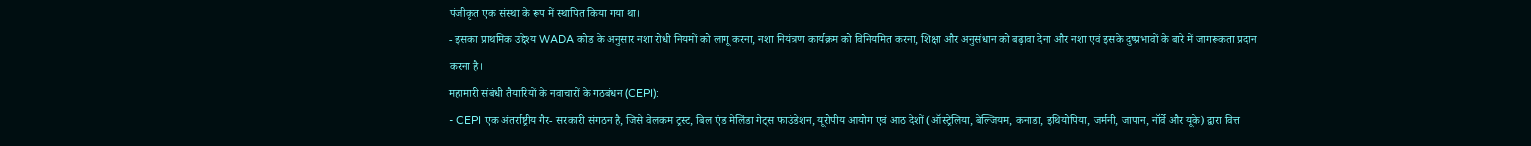पंजीकृत एक संस्था के रूप में स्थापित किया गया था।
- इसका प्राथमिक उद्देश्य WADA कोड के अनुसार नशा रोधी नियमों को लागू करना, नशा नियंत्रण कार्यक्रम को विनियमित करना, शिक्षा और अनुसंधान को बढ़ावा देना और नशा एवं इसके दुष्प्रभावों के बारे में जागरूकता प्रदान करना है।
महामारी संबंधी तैयारियों के नवाचारों के गठबंधन (CEPI):
- CEPI एक अंतर्राष्ट्रीय गैर- सरकारी संगठन है, जिसे वेलकम ट्रस्ट, बिल एंड मेलिंडा गेट्स फाउंडेशन, यूरोपीय आयोग एवं आठ देशों (ऑस्ट्रेलिया, बेल्जियम, कनाडा, इथियोपिया, जर्मनी, जापान, नॉर्वे और यूके) द्वारा वित्त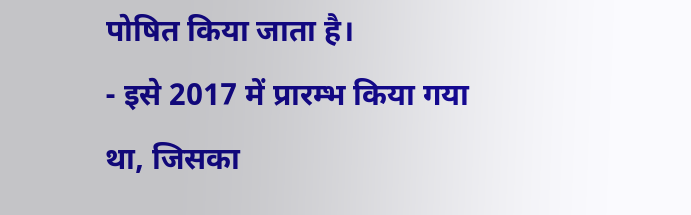पोषित किया जाता है।
- इसे 2017 में प्रारम्भ किया गया था, जिसका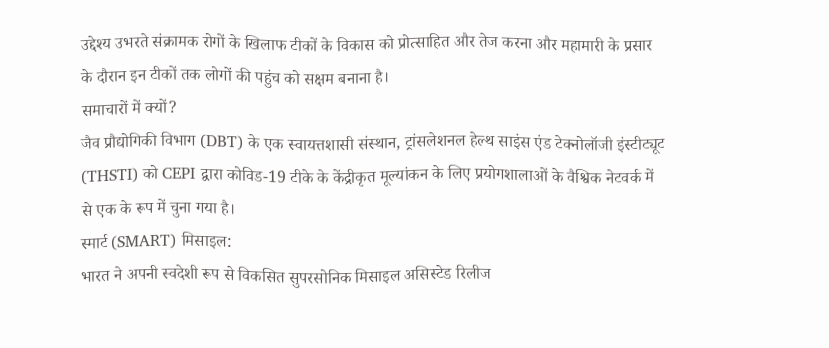उद्देश्य उभरते संक्रामक रोगों के खिलाफ टीकों के विकास को प्रोत्साहित और तेज करना और महामारी के प्रसार के दौरान इन टीकों तक लोगों की पहुंच को सक्षम बनाना है।
समाचारों में क्यों?
जैव प्रौद्योगिकी विभाग (DBT) के एक स्वायत्तशासी संस्थान, ट्रांसलेशनल हेल्थ साइंस एंड टेक्नोलॉजी इंस्टीट्यूट (THSTI) को CEPI द्वारा कोविड-19 टीके के केंद्रीकृत मूल्यांकन के लिए प्रयोगशालाओं के वैश्विक नेटवर्क में से एक के रूप में चुना गया है।
स्मार्ट (SMART) मिसाइल:
भारत ने अपनी स्वदेशी रूप से विकसित सुपरसोनिक मिसाइल असिस्टेड रिलीज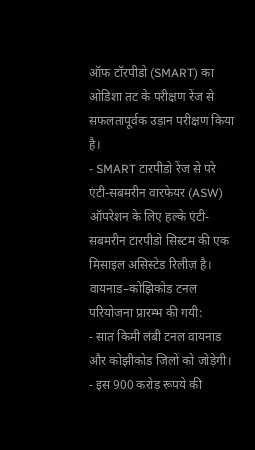ऑफ टॉरपीडो (SMART) का ओडिशा तट के परीक्षण रेंज से सफलतापूर्वक उड़ान परीक्षण किया है।
- SMART टारपीडो रेंज से परे एंटी-सबमरीन वारफेयर (ASW) ऑपरेशन के लिए हल्के एंटी-सबमरीन टारपीडो सिस्टम की एक मिसाइल असिस्टेड रिलीज़ है।
वायनाड–कोझिकोड टनल परियोजना प्रारम्भ की गयी:
- सात किमी लंबी टनल वायनाड और कोझीकोड जिलों को जोड़ेगी।
- इस 900 करोड़ रूपये की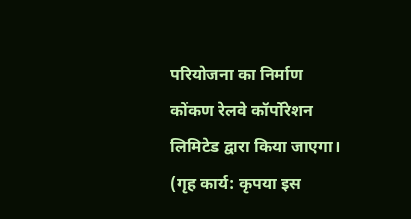परियोजना का निर्माण कोंकण रेलवे कॉर्पोरेशन लिमिटेड द्वारा किया जाएगा।
(गृह कार्य: कृपया इस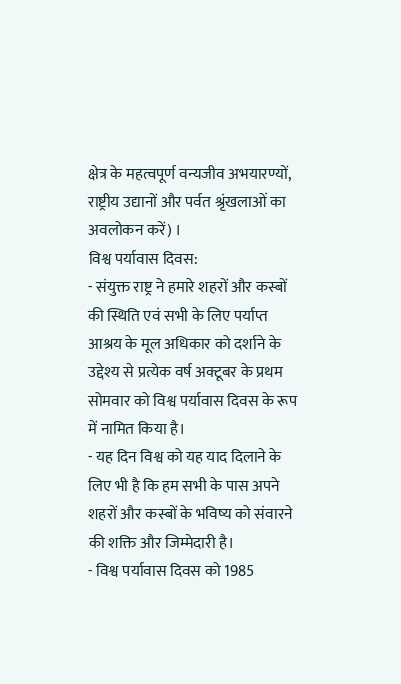क्षेत्र के महत्वपूर्ण वन्यजीव अभयारण्यों, राष्ट्रीय उद्यानों और पर्वत श्रृंखलाओं का अवलोकन करें) ।
विश्व पर्यावास दिवस:
- संयुक्त राष्ट्र ने हमारे शहरों और कस्बों की स्थिति एवं सभी के लिए पर्याप्त आश्रय के मूल अधिकार को दर्शाने के उद्देश्य से प्रत्येक वर्ष अक्टूबर के प्रथम सोमवार को विश्व पर्यावास दिवस के रूप में नामित किया है।
- यह दिन विश्व को यह याद दिलाने के लिए भी है कि हम सभी के पास अपने शहरों और कस्बों के भविष्य को संवारने की शक्ति और जिम्मेदारी है।
- विश्व पर्यावास दिवस को 1985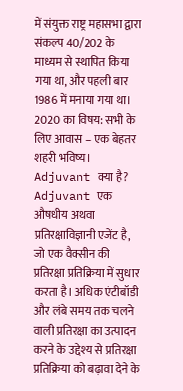में संयुक्त राष्ट्र महासभा द्वारा संकल्प 40/202 के माध्यम से स्थापित किया गया था, और पहली बार 1986 में मनाया गया था।
2020 का विषय: सभी के लिए आवास – एक बेहतर शहरी भविष्य।
Adjuvant क्या है?
Adjuvant एक औषधीय अथवा प्रतिरक्षाविज्ञानी एजेंट है, जो एक वैक्सीन की प्रतिरक्षा प्रतिक्रिया में सुधार करता है। अधिक एंटीबॉडी और लंबे समय तक चलने वाली प्रतिरक्षा का उत्पादन करने के उद्देश्य से प्रतिरक्षा प्रतिक्रिया को बढ़ावा देने के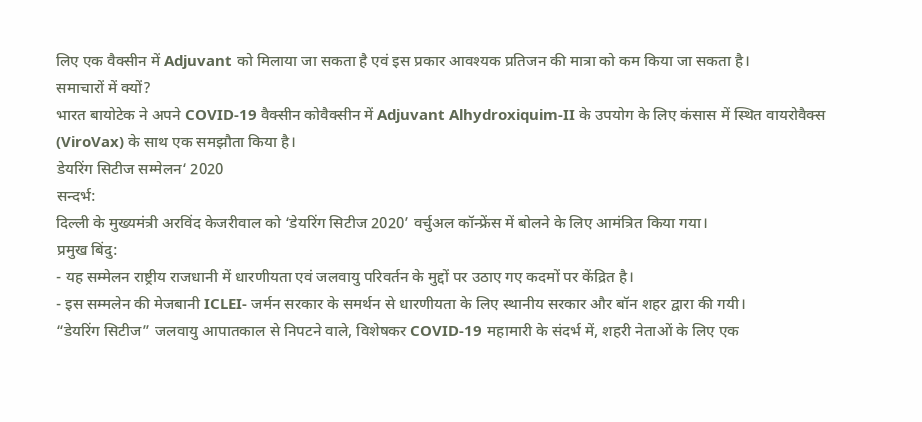लिए एक वैक्सीन में Adjuvant को मिलाया जा सकता है एवं इस प्रकार आवश्यक प्रतिजन की मात्रा को कम किया जा सकता है।
समाचारों में क्यों?
भारत बायोटेक ने अपने COVID-19 वैक्सीन कोवैक्सीन में Adjuvant Alhydroxiquim-II के उपयोग के लिए कंसास में स्थित वायरोवैक्स (ViroVax) के साथ एक समझौता किया है।
डेयरिंग सिटीज सम्मेलन‘ 2020
सन्दर्भ:
दिल्ली के मुख्यमंत्री अरविंद केजरीवाल को ‘डेयरिंग सिटीज 2020’ वर्चुअल कॉन्फ्रेंस में बोलने के लिए आमंत्रित किया गया।
प्रमुख बिंदु:
- यह सम्मेलन राष्ट्रीय राजधानी में धारणीयता एवं जलवायु परिवर्तन के मुद्दों पर उठाए गए कदमों पर केंद्रित है।
- इस सम्मलेन की मेजबानी ICLEI- जर्मन सरकार के समर्थन से धारणीयता के लिए स्थानीय सरकार और बॉन शहर द्वारा की गयी।
“डेयरिंग सिटीज” जलवायु आपातकाल से निपटने वाले, विशेषकर COVID-19 महामारी के संदर्भ में, शहरी नेताओं के लिए एक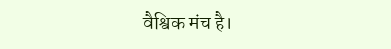वैश्विक मंच है।